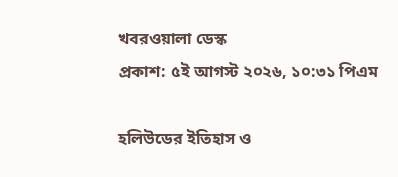খবরওয়ালা ডেস্ক
প্রকাশ: ৫ই আগস্ট ২০২৬, ১০:৩১ পিএম

হলিউডের ইতিহাস ও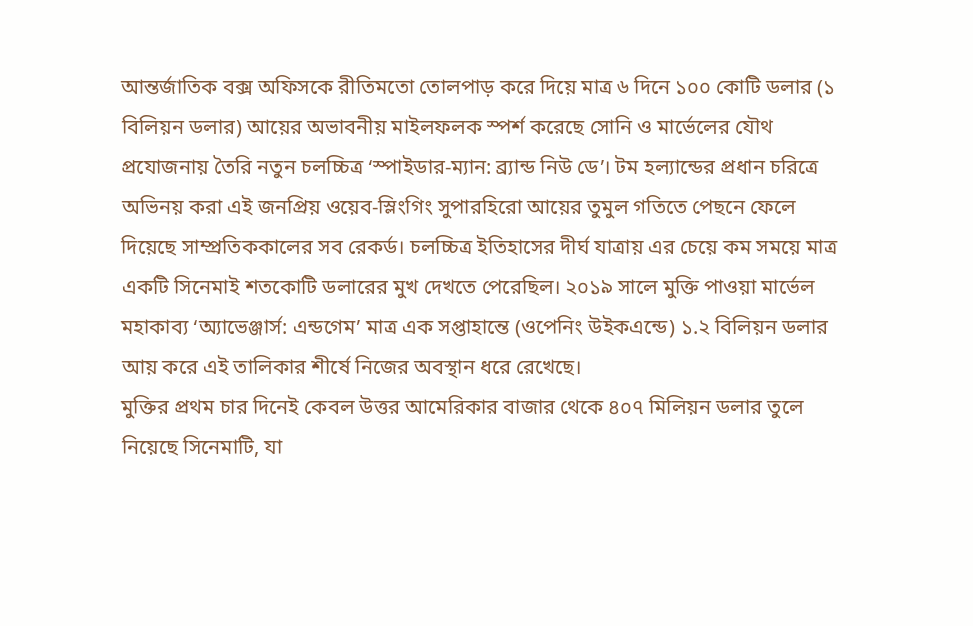আন্তর্জাতিক বক্স অফিসকে রীতিমতো তোলপাড় করে দিয়ে মাত্র ৬ দিনে ১০০ কোটি ডলার (১ বিলিয়ন ডলার) আয়ের অভাবনীয় মাইলফলক স্পর্শ করেছে সোনি ও মার্ভেলের যৌথ প্রযোজনায় তৈরি নতুন চলচ্চিত্র ‘স্পাইডার-ম্যান: ব্র্যান্ড নিউ ডে’। টম হল্যান্ডের প্রধান চরিত্রে অভিনয় করা এই জনপ্রিয় ওয়েব-স্লিংগিং সুপারহিরো আয়ের তুমুল গতিতে পেছনে ফেলে দিয়েছে সাম্প্রতিককালের সব রেকর্ড। চলচ্চিত্র ইতিহাসের দীর্ঘ যাত্রায় এর চেয়ে কম সময়ে মাত্র একটি সিনেমাই শতকোটি ডলারের মুখ দেখতে পেরেছিল। ২০১৯ সালে মুক্তি পাওয়া মার্ভেল মহাকাব্য ‘অ্যাভেঞ্জার্স: এন্ডগেম’ মাত্র এক সপ্তাহান্তে (ওপেনিং উইকএন্ডে) ১.২ বিলিয়ন ডলার আয় করে এই তালিকার শীর্ষে নিজের অবস্থান ধরে রেখেছে।
মুক্তির প্রথম চার দিনেই কেবল উত্তর আমেরিকার বাজার থেকে ৪০৭ মিলিয়ন ডলার তুলে নিয়েছে সিনেমাটি, যা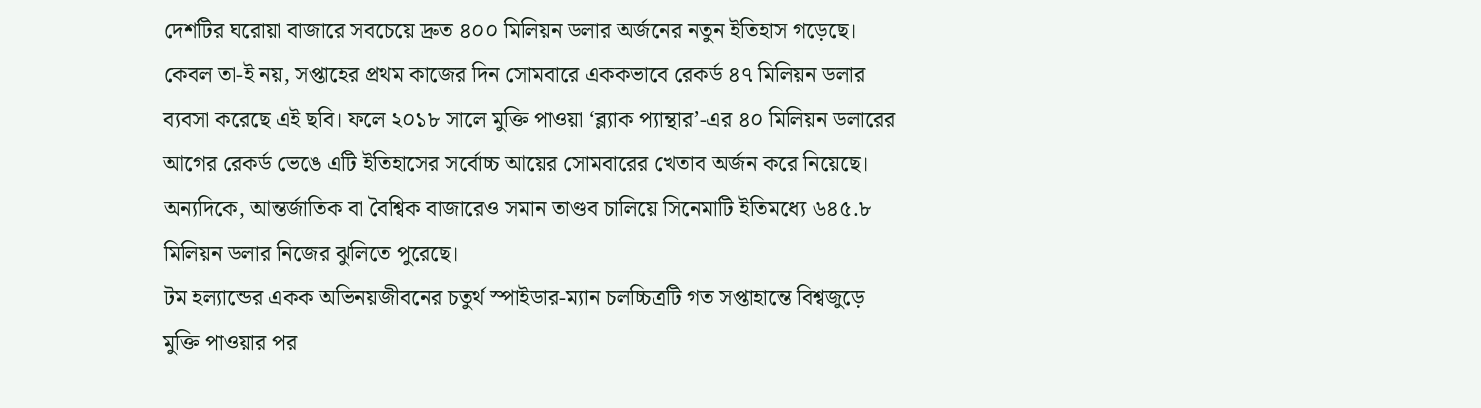দেশটির ঘরোয়া বাজারে সবচেয়ে দ্রুত ৪০০ মিলিয়ন ডলার অর্জনের নতুন ইতিহাস গড়েছে। কেবল তা-ই নয়, সপ্তাহের প্রথম কাজের দিন সোমবারে এককভাবে রেকর্ড ৪৭ মিলিয়ন ডলার ব্যবসা করেছে এই ছবি। ফলে ২০১৮ সালে মুক্তি পাওয়া ‘ব্ল্যাক প্যান্থার’-এর ৪০ মিলিয়ন ডলারের আগের রেকর্ড ভেঙে এটি ইতিহাসের সর্বোচ্চ আয়ের সোমবারের খেতাব অর্জন করে নিয়েছে। অন্যদিকে, আন্তর্জাতিক বা বৈশ্বিক বাজারেও সমান তাণ্ডব চালিয়ে সিনেমাটি ইতিমধ্যে ৬৪৫.৮ মিলিয়ন ডলার নিজের ঝুলিতে পুরেছে।
টম হল্যান্ডের একক অভিনয়জীবনের চতুর্থ স্পাইডার-ম্যান চলচ্চিত্রটি গত সপ্তাহান্তে বিশ্বজুড়ে মুক্তি পাওয়ার পর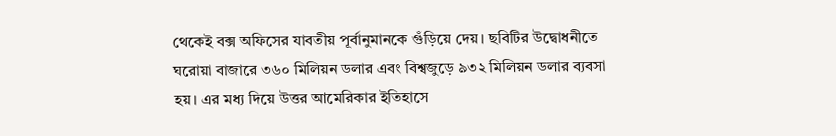থেকেই বক্স অফিসের যাবতীয় পূর্বানুমানকে গুঁড়িয়ে দেয়। ছবিটির উদ্বোধনীতে ঘরোয়া বাজারে ৩৬০ মিলিয়ন ডলার এবং বিশ্বজুড়ে ৯৩২ মিলিয়ন ডলার ব্যবসা হয়। এর মধ্য দিয়ে উত্তর আমেরিকার ইতিহাসে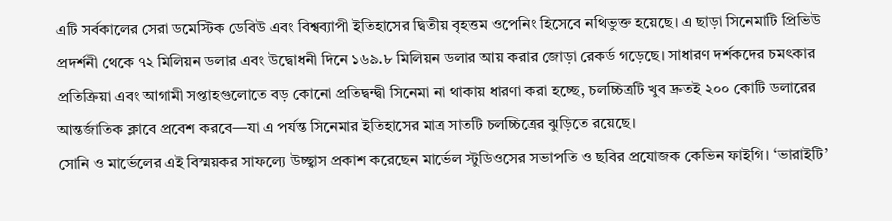এটি সর্বকালের সেরা ডমেস্টিক ডেবিউ এবং বিশ্বব্যাপী ইতিহাসের দ্বিতীয় বৃহত্তম ওপেনিং হিসেবে নথিভুক্ত হয়েছে। এ ছাড়া সিনেমাটি প্রিভিউ প্রদর্শনী থেকে ৭২ মিলিয়ন ডলার এবং উদ্বোধনী দিনে ১৬৯.৮ মিলিয়ন ডলার আয় করার জোড়া রেকর্ড গড়েছে। সাধারণ দর্শকদের চমৎকার প্রতিক্রিয়া এবং আগামী সপ্তাহগুলোতে বড় কোনো প্রতিদ্বন্দ্বী সিনেমা না থাকায় ধারণা করা হচ্ছে, চলচ্চিত্রটি খুব দ্রুতই ২০০ কোটি ডলারের আন্তর্জাতিক ক্লাবে প্রবেশ করবে—যা এ পর্যন্ত সিনেমার ইতিহাসের মাত্র সাতটি চলচ্চিত্রের ঝুড়িতে রয়েছে।
সোনি ও মার্ভেলের এই বিস্ময়কর সাফল্যে উচ্ছ্বাস প্রকাশ করেছেন মার্ভেল স্টুডিওসের সভাপতি ও ছবির প্রযোজক কেভিন ফাইগি। ‘ভারাইটি’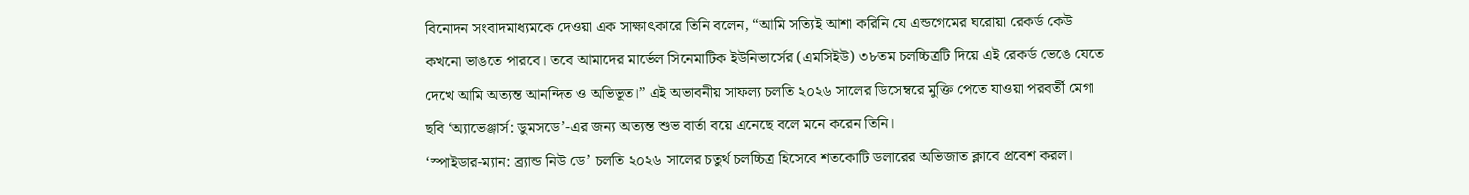বিনোদন সংবাদমাধ্যমকে দেওয়া এক সাক্ষাৎকারে তিনি বলেন, “আমি সত্যিই আশা করিনি যে এন্ডগেমের ঘরোয়া রেকর্ড কেউ কখনো ভাঙতে পারবে। তবে আমাদের মার্ভেল সিনেমাটিক ইউনিভার্সের (এমসিইউ) ৩৮তম চলচ্চিত্রটি দিয়ে এই রেকর্ড ভেঙে যেতে দেখে আমি অত্যন্ত আনন্দিত ও অভিভূত।” এই অভাবনীয় সাফল্য চলতি ২০২৬ সালের ডিসেম্বরে মুক্তি পেতে যাওয়া পরবর্তী মেগা ছবি ‘অ্যাভেঞ্জার্স: ডুমসডে’-এর জন্য অত্যন্ত শুভ বার্তা বয়ে এনেছে বলে মনে করেন তিনি।
‘স্পাইডার-ম্যান: ব্র্যান্ড নিউ ডে’ চলতি ২০২৬ সালের চতুর্থ চলচ্চিত্র হিসেবে শতকোটি ডলারের অভিজাত ক্লাবে প্রবেশ করল।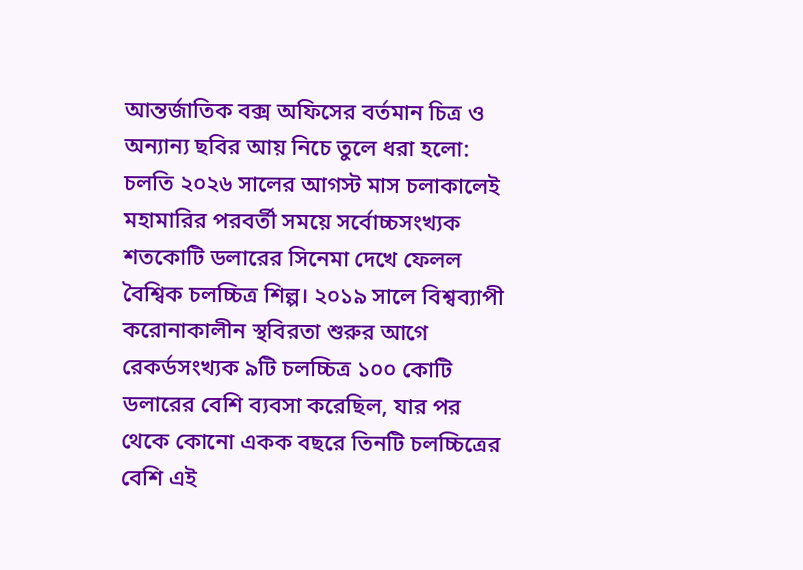আন্তর্জাতিক বক্স অফিসের বর্তমান চিত্র ও অন্যান্য ছবির আয় নিচে তুলে ধরা হলো:
চলতি ২০২৬ সালের আগস্ট মাস চলাকালেই মহামারির পরবর্তী সময়ে সর্বোচ্চসংখ্যক শতকোটি ডলারের সিনেমা দেখে ফেলল বৈশ্বিক চলচ্চিত্র শিল্প। ২০১৯ সালে বিশ্বব্যাপী করোনাকালীন স্থবিরতা শুরুর আগে রেকর্ডসংখ্যক ৯টি চলচ্চিত্র ১০০ কোটি ডলারের বেশি ব্যবসা করেছিল, যার পর থেকে কোনো একক বছরে তিনটি চলচ্চিত্রের বেশি এই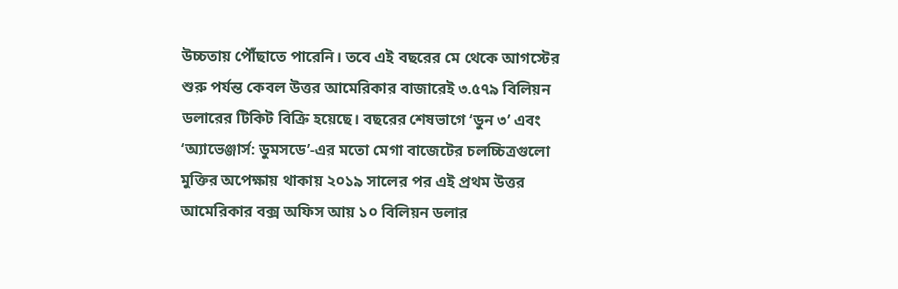উচ্চতায় পৌঁছাতে পারেনি। তবে এই বছরের মে থেকে আগস্টের শুরু পর্যন্ত কেবল উত্তর আমেরিকার বাজারেই ৩.৫৭৯ বিলিয়ন ডলারের টিকিট বিক্রি হয়েছে। বছরের শেষভাগে ‘ডুন ৩’ এবং ‘অ্যাভেঞ্জার্স: ডুমসডে’-এর মতো মেগা বাজেটের চলচ্চিত্রগুলো মুক্তির অপেক্ষায় থাকায় ২০১৯ সালের পর এই প্রথম উত্তর আমেরিকার বক্স অফিস আয় ১০ বিলিয়ন ডলার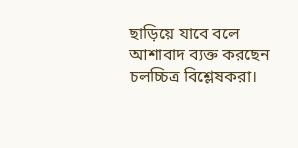ছাড়িয়ে যাবে বলে আশাবাদ ব্যক্ত করছেন চলচ্চিত্র বিশ্লেষকরা।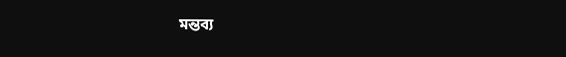মন্তব্য